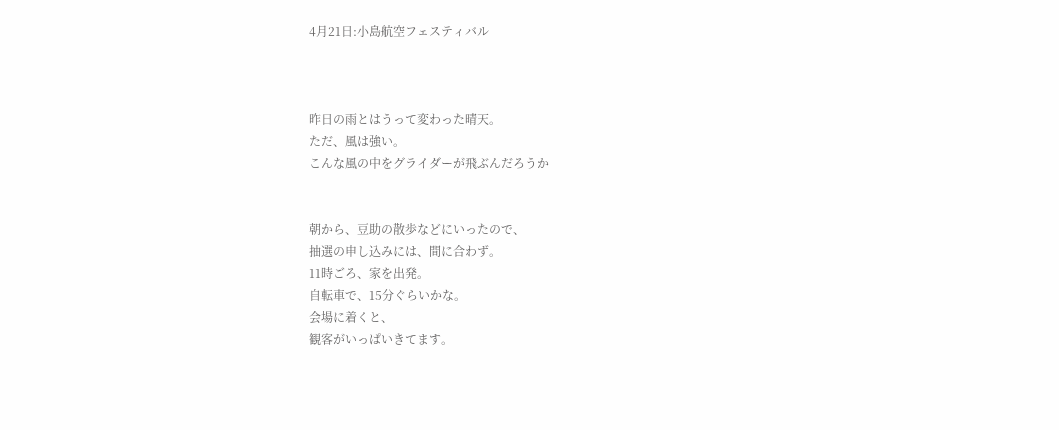4月21日:小島航空フェスティバル



昨日の雨とはうって変わった晴天。
ただ、風は強い。
こんな風の中をグライダーが飛ぶんだろうか


朝から、豆助の散歩などにいったので、
抽選の申し込みには、間に合わず。
11時ごろ、家を出発。
自転車で、15分ぐらいかな。
会場に着くと、
観客がいっぱいきてます。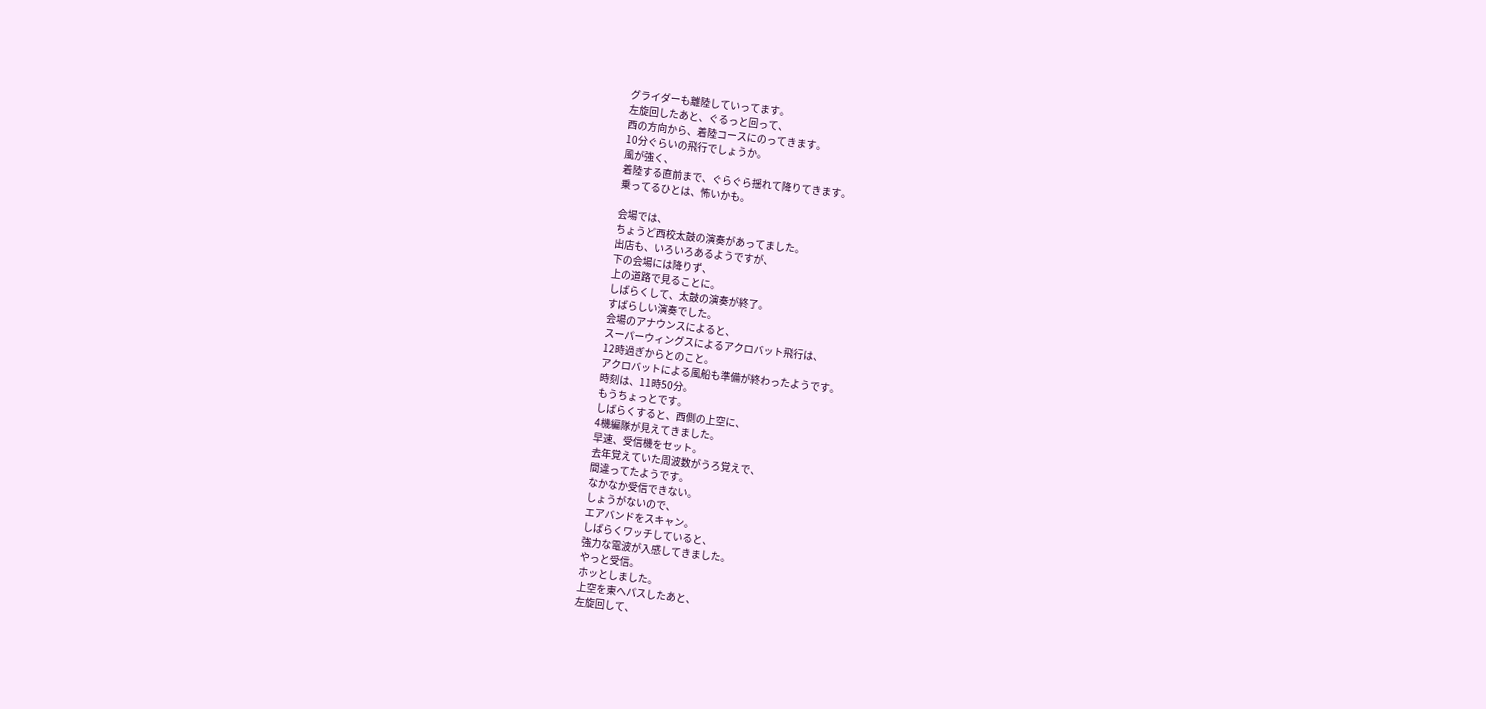グライダーも離陸していってます。
左旋回したあと、ぐるっと回って、
西の方向から、着陸コースにのってきます。
10分ぐらいの飛行でしょうか。
風が強く、
着陸する直前まで、ぐらぐら揺れて降りてきます。
乗ってるひとは、怖いかも。

会場では、
ちょうど西校太鼓の演奏があってました。
出店も、いろいろあるようですが、
下の会場には降りず、
上の道路で見ることに。
しばらくして、太鼓の演奏が終了。
すばらしい演奏でした。
会場のアナウンスによると、
スーパーウィングスによるアクロバット飛行は、
12時過ぎからとのこと。
アクロバットによる風船も準備が終わったようです。
時刻は、11時50分。
もうちょっとです。
しばらくすると、西側の上空に、
4機編隊が見えてきました。
早速、受信機をセット。
去年覚えていた周波数がうろ覚えで、
間違ってたようです。
なかなか受信できない。
しょうがないので、
エアバンドをスキャン。
しばらくワッチしていると、
強力な電波が入感してきました。
やっと受信。
ホッとしました。
上空を東へパスしたあと、
左旋回して、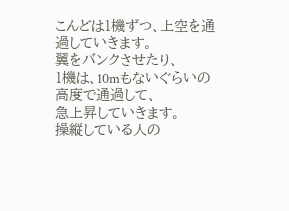こんどは1機ずつ、上空を通過していきます。
翼をバンクさせたり、
1機は、10mもないぐらいの高度で通過して、
急上昇していきます。
操縦している人の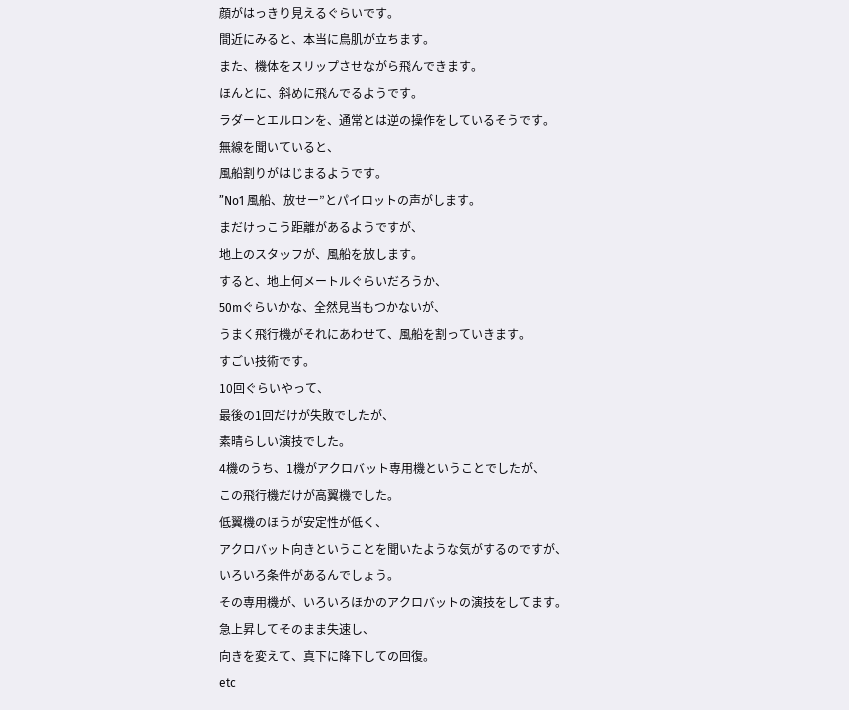顔がはっきり見えるぐらいです。
間近にみると、本当に鳥肌が立ちます。
また、機体をスリップさせながら飛んできます。
ほんとに、斜めに飛んでるようです。
ラダーとエルロンを、通常とは逆の操作をしているそうです。
無線を聞いていると、
風船割りがはじまるようです。
”No1 風船、放せー”とパイロットの声がします。
まだけっこう距離があるようですが、
地上のスタッフが、風船を放します。
すると、地上何メートルぐらいだろうか、
50mぐらいかな、全然見当もつかないが、
うまく飛行機がそれにあわせて、風船を割っていきます。
すごい技術です。
10回ぐらいやって、
最後の1回だけが失敗でしたが、
素晴らしい演技でした。
4機のうち、1機がアクロバット専用機ということでしたが、
この飛行機だけが高翼機でした。
低翼機のほうが安定性が低く、
アクロバット向きということを聞いたような気がするのですが、
いろいろ条件があるんでしょう。
その専用機が、いろいろほかのアクロバットの演技をしてます。
急上昇してそのまま失速し、
向きを変えて、真下に降下しての回復。
etc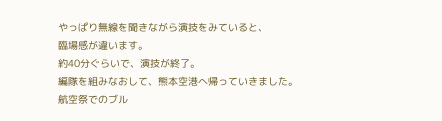やっぱり無線を聞きながら演技をみていると、
臨場感が違います。
約40分ぐらいで、演技が終了。
編隊を組みなおして、熊本空港へ帰っていきました。
航空祭でのブル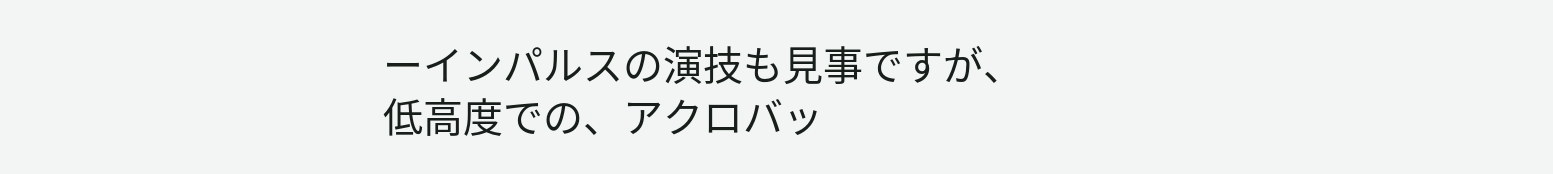ーインパルスの演技も見事ですが、
低高度での、アクロバッ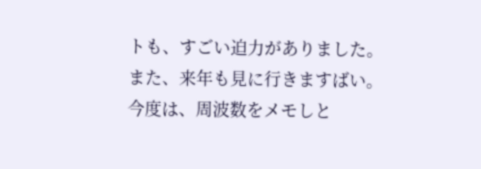トも、すごい迫力がありました。
また、来年も見に行きますばい。
今度は、周波数をメモしと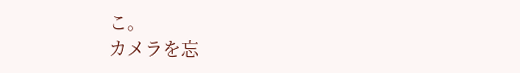こ。
カメラを忘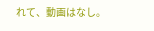れて、動画はなし。